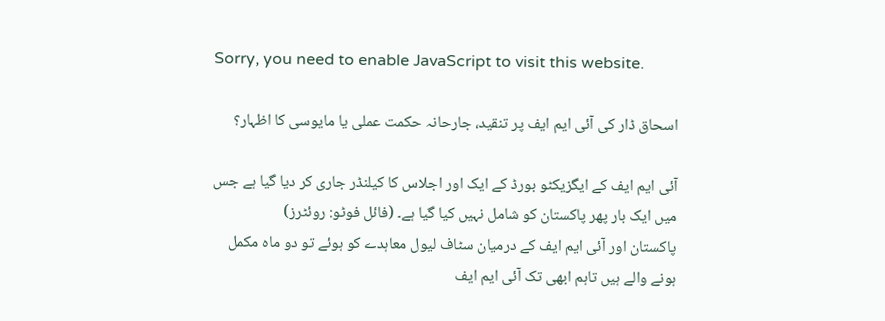Sorry, you need to enable JavaScript to visit this website.

اسحاق ڈار کی آئی ایم ایف پر تنقید، جارحانہ حکمت عملی یا مایوسی کا اظہار؟

آئی ایم ایف کے ایگزیکٹو بورڈ کے ایک اور اجلاس کا کیلنڈر جاری کر دیا گیا ہے جس میں ایک بار پھر پاکستان کو شامل نہیں کیا گیا ہے۔ (فائل فوٹو: روئٹرز)
پاکستان اور آئی ایم ایف کے درمیان سٹاف لیول معاہدے کو ہوئے تو دو ماہ مکمل ہونے والے ہیں تاہم ابھی تک آئی ایم ایف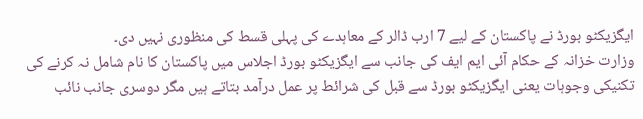ایگزیکٹو بورڈ نے پاکستان کے لیے 7 ارب ڈالر کے معاہدے کی پہلی قسط کی منظوری نہیں دی۔
وزارت خزانہ کے حکام آئی ایم ایف کی جانب سے ایگزیکٹو بورڈ اجلاس میں پاکستان کا نام شامل نہ کرنے کی تکنیکی وجوہات یعنی ایگزیکٹو بورڈ سے قبل کی شرائط پر عمل درآمد بتاتے ہیں مگر دوسری جانب نائب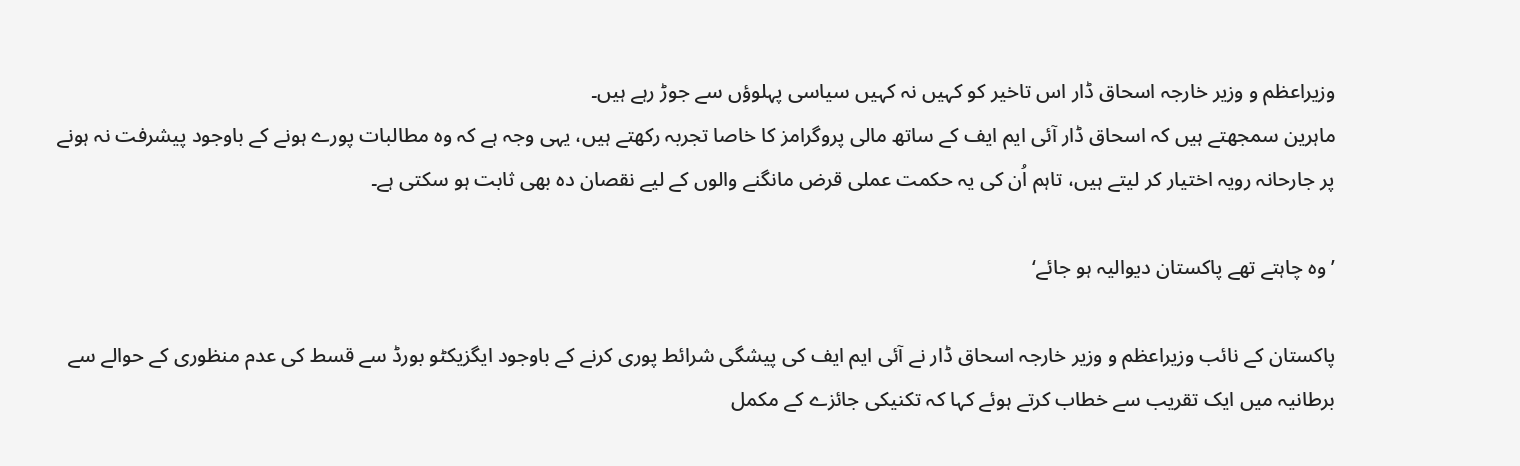وزیراعظم و وزیر خارجہ اسحاق ڈار اس تاخیر کو کہیں نہ کہیں سیاسی پہلوؤں سے جوڑ رہے ہیں۔
ماہرین سمجھتے ہیں کہ اسحاق ڈار آئی ایم ایف کے ساتھ مالی پروگرامز کا خاصا تجربہ رکھتے ہیں، یہی وجہ ہے کہ وہ مطالبات پورے ہونے کے باوجود پیشرفت نہ ہونے پر جارحانہ رویہ اختیار کر لیتے ہیں، تاہم اُن کی یہ حکمت عملی قرض مانگنے والوں کے لیے نقصان دہ بھی ثابت ہو سکتی ہے۔

’وہ چاہتے تھے پاکستان دیوالیہ ہو جائے‘

پاکستان کے نائب وزیراعظم و وزیر خارجہ اسحاق ڈار نے آئی ایم ایف کی پیشگی شرائط پوری کرنے کے باوجود ایگزیکٹو بورڈ سے قسط کی عدم منظوری کے حوالے سے برطانیہ میں ایک تقریب سے خطاب کرتے ہوئے کہا کہ تکنیکی جائزے کے مکمل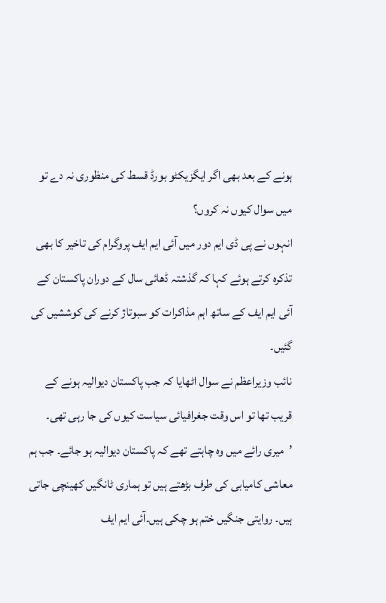ہونے کے بعد بھی اگر ایگزیکٹو بورڈ قسط کی منظوری نہ دے تو میں سوال کیوں نہ کروں؟
انہوں نے پی ڈی ایم دور میں آئی ایم ایف پروگرام کی تاخیر کا بھی تذکرہ کرتے ہوئے کہا کہ گذشتہ ڈھائی سال کے دوران پاکستان کے آئی ایم ایف کے ساتھ اہم مذاکرات کو سبوتاژ کرنے کی کوششیں کی گئیں۔
نائب وزیراعظم نے سوال اٹھایا کہ جب پاکستان دیوالیہ ہونے کے قریب تھا تو اس وقت جغرافیائی سیاست کیوں کی جا رہی تھی۔
’میری رائے میں وہ چاہتے تھے کہ پاکستان دیوالیہ ہو جائے۔ جب ہم معاشی کامیابی کی طرف بڑھتے ہیں تو ہماری ٹانگیں کھینچی جاتی ہیں۔ روایتی جنگیں ختم ہو چکی ہیں۔آئی ایم ایف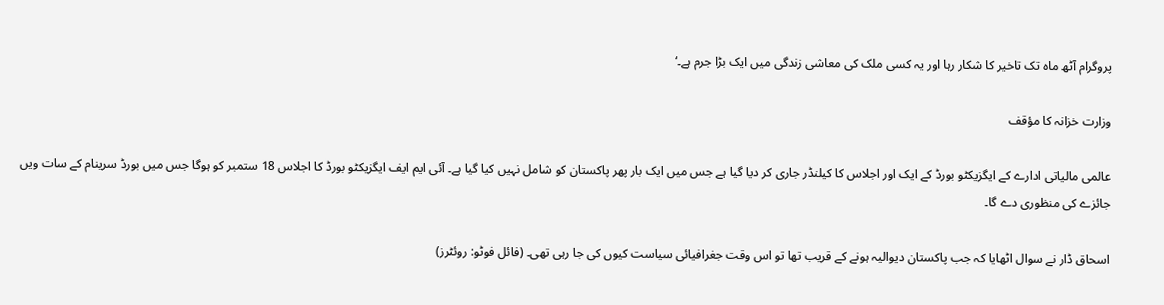پروگرام آٹھ ماہ تک تاخیر کا شکار رہا اور یہ کسی ملک کی معاشی زندگی میں ایک بڑا جرم ہے۔‘

وزارت خزانہ کا مؤقف

عالمی مالیاتی ادارے کے ایگزیکٹو بورڈ کے ایک اور اجلاس کا کیلنڈر جاری کر دیا گیا ہے جس میں ایک بار پھر پاکستان کو شامل نہیں کیا گیا ہے۔ آئی ایم ایف ایگزیکٹو بورڈ کا اجلاس 18 ستمبر کو ہوگا جس میں بورڈ سرینام کے سات ویں جائزے کی منظوری دے گا۔

اسحاق ڈار نے سوال اٹھایا کہ جب پاکستان دیوالیہ ہونے کے قریب تھا تو اس وقت جغرافیائی سیاست کیوں کی جا رہی تھی۔ (فائل فوٹو: روئٹرز)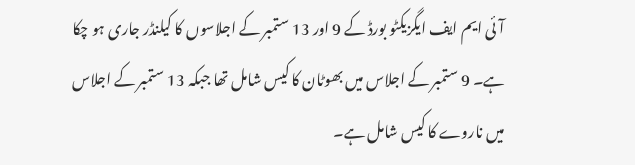آئی ایم ایف ایگزیکٹو بورڈ کے 9 اور 13 ستمبر کے اجلاسوں کا کیلنڈر جاری ہو چکا ہے۔ 9 ستمبر کے اجلاس میں بھوٹان کا کیس شامل تھا جبکہ 13 ستمبر کے اجلاس میں ناروے کا کیس شامل ہے۔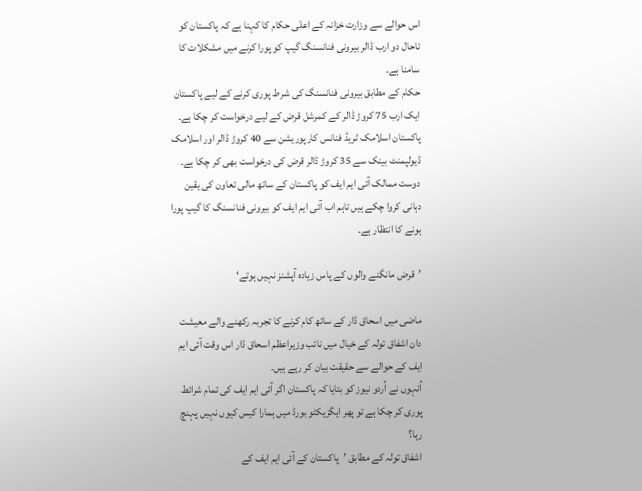اس حوالے سے وزارت خزانہ کے اعلٰی حکام کا کہنا ہے کہ پاکستان کو تاحال دو ارب ڈالر بیرونی فنانسنگ گیپ کو پورا کرنے میں مشکلات کا سامنا ہے۔
حکام کے مطابق بیرونی فنانسنگ کی شرط پوری کرنے کے لیے پاکستان ایک ارب 75 کروڑ ڈالر کے کمرشل قرض کے لیے درخواست کر چکا ہے۔ پاکستان اسلامک ٹریڈ فنانس کارپوریشن سے 40 کروڑ ڈالر اور اسلامک ڈیولپمنٹ بینک سے 35 کروڑ ڈالر قرض کی درخواست بھی کر چکا ہے۔ دوست ممالک آئی ایم ایف کو پاکستان کے ساتھ مالی تعاون کی یقین دہانی کروا چکے ہیں تاہم اب آئی ایم ایف کو بیرونی فنانسنگ کا گیپ پورا ہونے کا انتظار ہے۔

’قرض مانگنے والوں کے پاس زیادہ آپشنز نہیں ہوتے‘

ماضی میں اسحاق ڈار کے ساتھ کام کرنے کا تجربہ رکھنے والے معیشت دان اشفاق تولہ کے خیال میں نائب وزیراعظم اسحاق ڈار اس وقت آئی ایم ایف کے حوالے سے حقیقت بیان کر رہے ہیں۔
اُنہوں نے اُردو نیوز کو بتایا کہ پاکستان اگر آئی ایم ایف کی تمام شرائط پوری کر چکا ہے تو پھر ایگزیکٹو بورڈ میں ہمارا کیس کیوں نہیں پہنچ رہا؟
اشفاق تولہ کے مطابق ’پاکستان کے آئی ایم ایف کے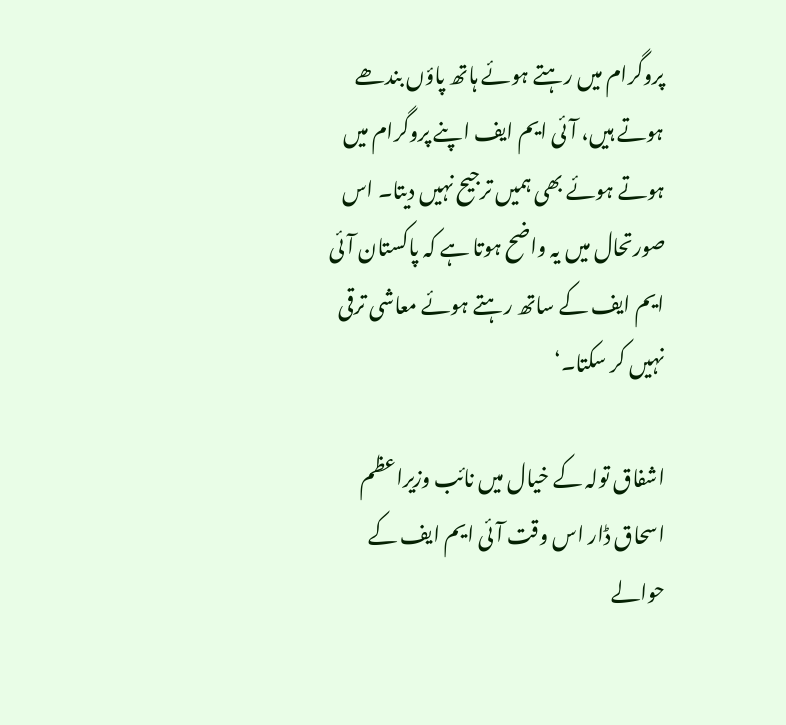پروگرام میں رہتے ہوئے ہاتھ پاؤں بندھے ہوتے ہیں، آئی ایم ایف اپنے پروگرام میں ہوتے ہوئے بھی ہمیں ترجیح نہیں دیتا۔ اس صورتحال میں یہ واضح ہوتا ہے کہ پاکستان آئی ایم ایف کے ساتھ رہتے ہوئے معاشی ترقی نہیں کر سکتا۔‘

اشفاق تولہ کے خیال میں نائب وزیراعظم اسحاق ڈار اس وقت آئی ایم ایف کے حوالے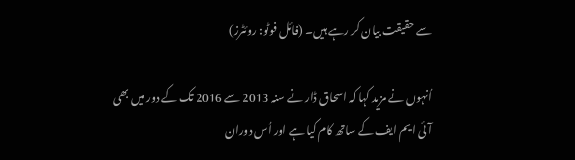سے حقیقت بیان کر رہے ہیں۔ (فائل فوٹو: روئٹرز)

اُنہوں نے مزید کہا کہ اسحاق ڈار نے سنہ 2013 سے 2016 تک کے دور میں بھی آئی ایم ایف کے ساتھ کام کیا ہے اور اُس دوران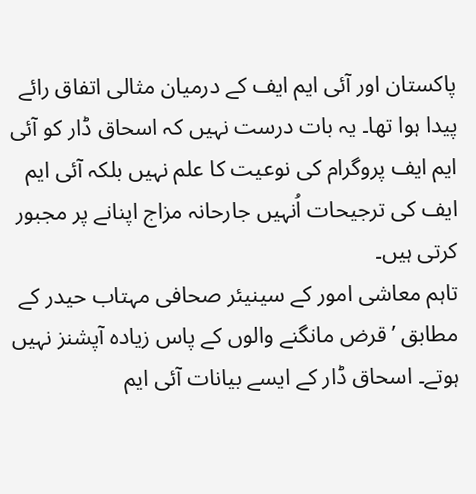پاکستان اور آئی ایم ایف کے درمیان مثالی اتفاق رائے پیدا ہوا تھا۔ یہ بات درست نہیں کہ اسحاق ڈار کو آئی ایم ایف پروگرام کی نوعیت کا علم نہیں بلکہ آئی ایم ایف کی ترجیحات اُنہیں جارحانہ مزاج اپنانے پر مجبور کرتی ہیں۔
تاہم معاشی امور کے سینیئر صحافی مہتاب حیدر کے مطابق ’قرض مانگنے والوں کے پاس زیادہ آپشنز نہیں ہوتے۔ اسحاق ڈار کے ایسے بیانات آئی ایم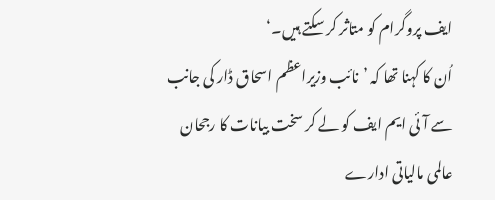ایف پروگرام کو متاثر کر سکتے ہیں۔‘
اُن کا کہنا تھا کہ ’نائب وزیراعظم اسحاق ڈار کی جانب سے آئی ایم ایف کو لے کر سخت بیانات کا رجحان عالمی مالیاتی ادارے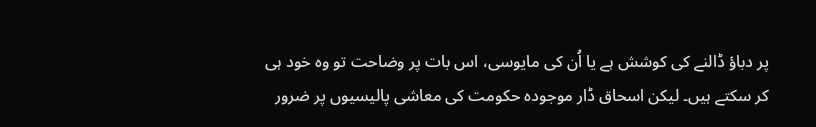پر دباؤ ڈالنے کی کوشش ہے یا اُن کی مایوسی، اس بات پر وضاحت تو وہ خود ہی کر سکتے ہیں۔ لیکن اسحاق ڈار موجودہ حکومت کی معاشی پالیسیوں پر ضرور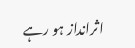اثرانداز ہو رہے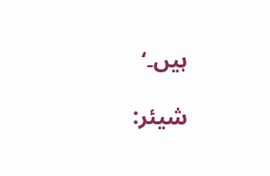ہیں۔‘

شیئر: